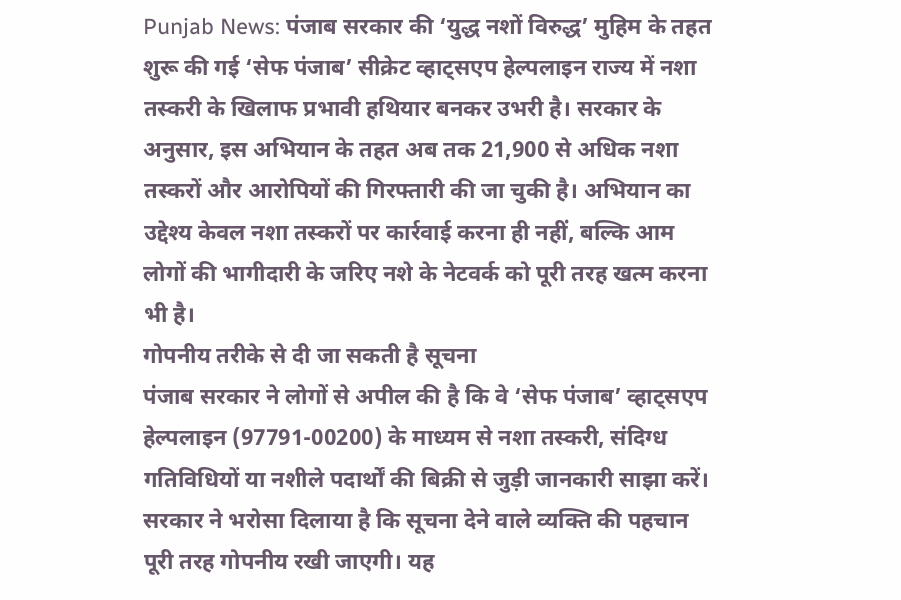Punjab News: पंजाब सरकार की ‘युद्ध नशों विरुद्ध’ मुहिम के तहत शुरू की गई ‘सेफ पंजाब’ सीक्रेट व्हाट्सएप हेल्पलाइन राज्य में नशा तस्करी के खिलाफ प्रभावी हथियार बनकर उभरी है। सरकार के अनुसार, इस अभियान के तहत अब तक 21,900 से अधिक नशा तस्करों और आरोपियों की गिरफ्तारी की जा चुकी है। अभियान का उद्देश्य केवल नशा तस्करों पर कार्रवाई करना ही नहीं, बल्कि आम लोगों की भागीदारी के जरिए नशे के नेटवर्क को पूरी तरह खत्म करना भी है।
गोपनीय तरीके से दी जा सकती है सूचना
पंजाब सरकार ने लोगों से अपील की है कि वे ‘सेफ पंजाब’ व्हाट्सएप हेल्पलाइन (97791-00200) के माध्यम से नशा तस्करी, संदिग्ध गतिविधियों या नशीले पदार्थों की बिक्री से जुड़ी जानकारी साझा करें। सरकार ने भरोसा दिलाया है कि सूचना देने वाले व्यक्ति की पहचान पूरी तरह गोपनीय रखी जाएगी। यह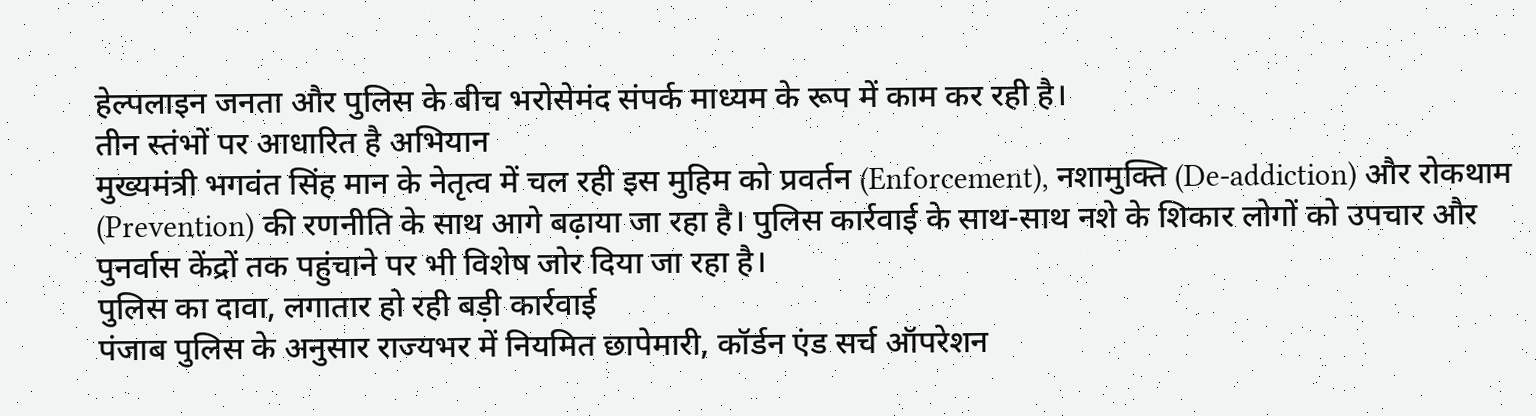हेल्पलाइन जनता और पुलिस के बीच भरोसेमंद संपर्क माध्यम के रूप में काम कर रही है।
तीन स्तंभों पर आधारित है अभियान
मुख्यमंत्री भगवंत सिंह मान के नेतृत्व में चल रही इस मुहिम को प्रवर्तन (Enforcement), नशामुक्ति (De-addiction) और रोकथाम (Prevention) की रणनीति के साथ आगे बढ़ाया जा रहा है। पुलिस कार्रवाई के साथ-साथ नशे के शिकार लोगों को उपचार और पुनर्वास केंद्रों तक पहुंचाने पर भी विशेष जोर दिया जा रहा है।
पुलिस का दावा, लगातार हो रही बड़ी कार्रवाई
पंजाब पुलिस के अनुसार राज्यभर में नियमित छापेमारी, कॉर्डन एंड सर्च ऑपरेशन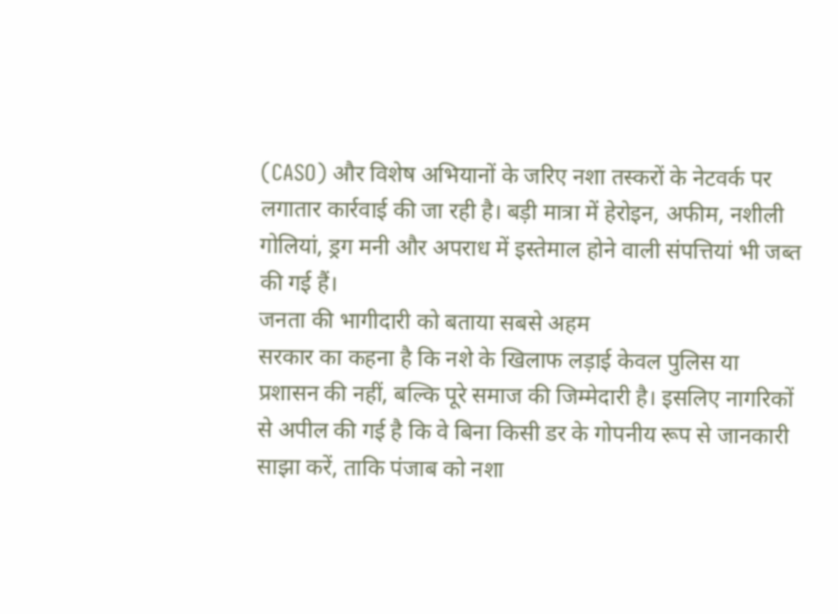(CASO) और विशेष अभियानों के जरिए नशा तस्करों के नेटवर्क पर लगातार कार्रवाई की जा रही है। बड़ी मात्रा में हेरोइन, अफीम, नशीली गोलियां, ड्रग मनी और अपराध में इस्तेमाल होने वाली संपत्तियां भी जब्त की गई हैं।
जनता की भागीदारी को बताया सबसे अहम
सरकार का कहना है कि नशे के खिलाफ लड़ाई केवल पुलिस या प्रशासन की नहीं, बल्कि पूरे समाज की जिम्मेदारी है। इसलिए नागरिकों से अपील की गई है कि वे बिना किसी डर के गोपनीय रूप से जानकारी साझा करें, ताकि पंजाब को नशा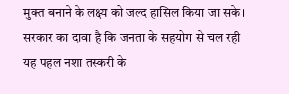मुक्त बनाने के लक्ष्य को जल्द हासिल किया जा सके। सरकार का दावा है कि जनता के सहयोग से चल रही यह पहल नशा तस्करी के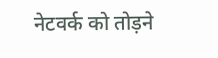नेटवर्क को तोड़ने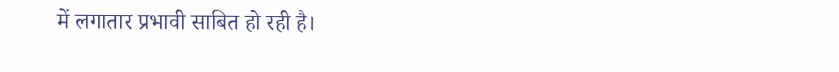में लगातार प्रभावी साबित हो रही है।